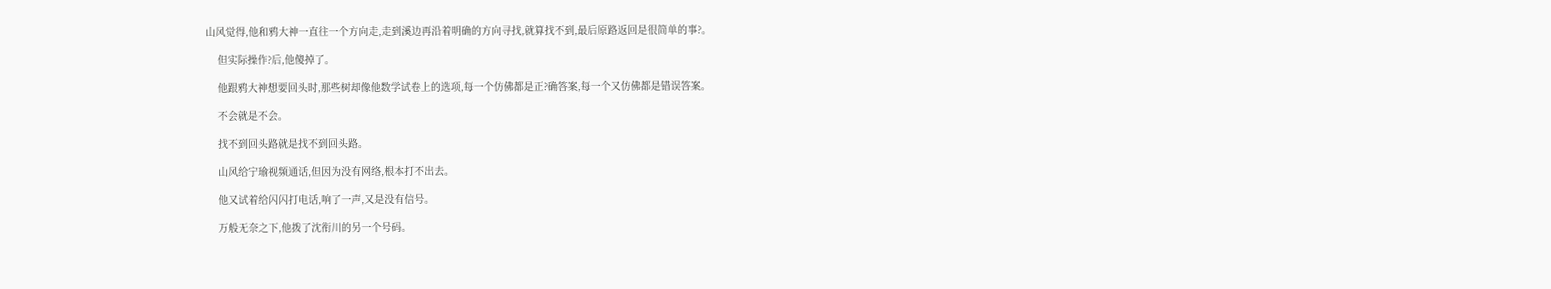山风觉得,他和鸦大神一直往一个方向走,走到溪边再沿着明确的方向寻找,就算找不到,最后原路返回是很简单的事?。

    但实际操作?后,他傻掉了。

    他跟鸦大神想要回头时,那些树却像他数学试卷上的选项,每一个仿佛都是正?确答案,每一个又仿佛都是错误答案。

    不会就是不会。

    找不到回头路就是找不到回头路。

    山风给宁瑜视频通话,但因为没有网络,根本打不出去。

    他又试着给闪闪打电话,响了一声,又是没有信号。

    万般无奈之下,他拨了沈衔川的另一个号码。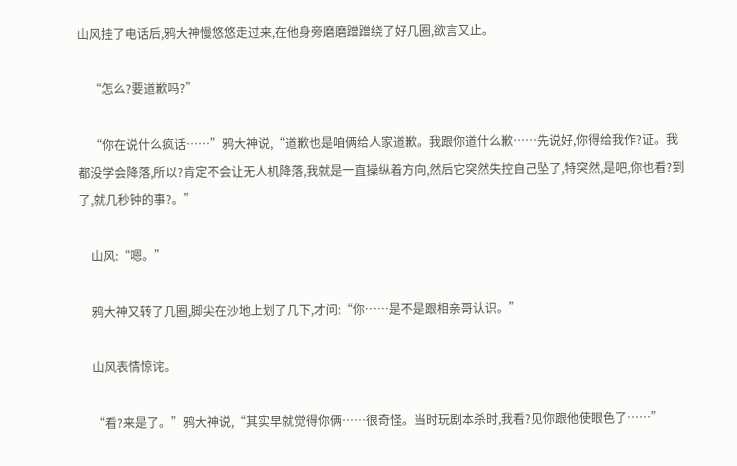山风挂了电话后,鸦大神慢悠悠走过来,在他身旁磨磨蹭蹭绕了好几圈,欲言又止。

    “怎么?要道歉吗?”

    “你在说什么疯话……”鸦大神说,“道歉也是咱俩给人家道歉。我跟你道什么歉……先说好,你得给我作?证。我都没学会降落,所以?肯定不会让无人机降落,我就是一直操纵着方向,然后它突然失控自己坠了,特突然,是吧,你也看?到了,就几秒钟的事?。”

    山风:“嗯。”

    鸦大神又转了几圈,脚尖在沙地上划了几下,才问:“你……是不是跟相亲哥认识。”

    山风表情惊诧。

    “看?来是了。”鸦大神说,“其实早就觉得你俩……很奇怪。当时玩剧本杀时,我看?见你跟他使眼色了……”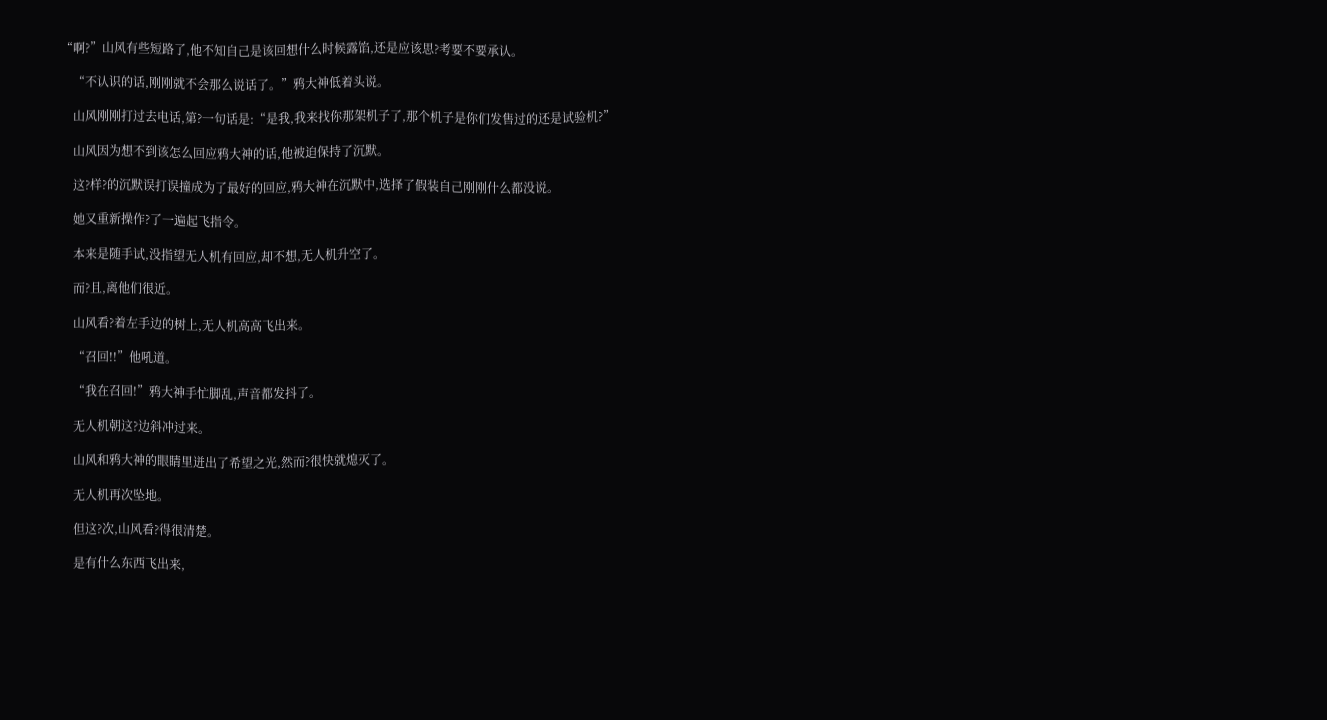“啊?”山风有些短路了,他不知自己是该回想什么时候露馅,还是应该思?考要不要承认。

    “不认识的话,刚刚就不会那么说话了。”鸦大神低着头说。

    山风刚刚打过去电话,第?一句话是:“是我,我来找你那架机子了,那个机子是你们发售过的还是试验机?”

    山风因为想不到该怎么回应鸦大神的话,他被迫保持了沉默。

    这?样?的沉默误打误撞成为了最好的回应,鸦大神在沉默中,选择了假装自己刚刚什么都没说。

    她又重新操作?了一遍起飞指令。

    本来是随手试,没指望无人机有回应,却不想,无人机升空了。

    而?且,离他们很近。

    山风看?着左手边的树上,无人机高高飞出来。

    “召回!!”他吼道。

    “我在召回!”鸦大神手忙脚乱,声音都发抖了。

    无人机朝这?边斜冲过来。

    山风和鸦大神的眼睛里迸出了希望之光,然而?很快就熄灭了。

    无人机再次坠地。

    但这?次,山风看?得很清楚。

    是有什么东西飞出来,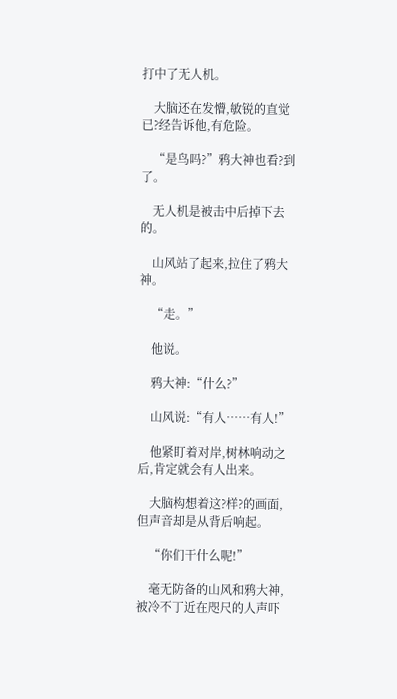打中了无人机。

    大脑还在发懵,敏锐的直觉已?经告诉他,有危险。

    “是鸟吗?”鸦大神也看?到了。

    无人机是被击中后掉下去的。

    山风站了起来,拉住了鸦大神。

    “走。”

    他说。

    鸦大神:“什么?”

    山风说:“有人……有人!”

    他紧盯着对岸,树林响动之后,肯定就会有人出来。

    大脑构想着这?样?的画面,但声音却是从背后响起。

    “你们干什么呢!”

    毫无防备的山风和鸦大神,被冷不丁近在咫尺的人声吓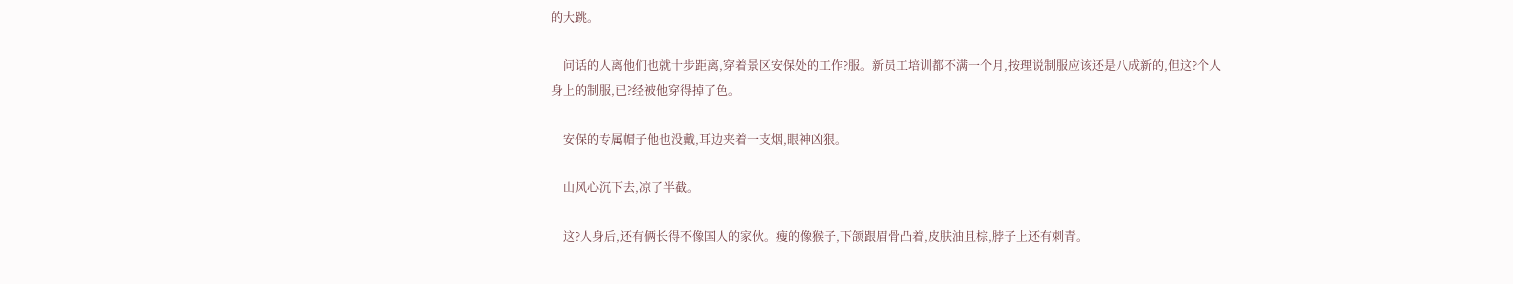的大跳。

    问话的人离他们也就十步距离,穿着景区安保处的工作?服。新员工培训都不满一个月,按理说制服应该还是八成新的,但这?个人身上的制服,已?经被他穿得掉了色。

    安保的专属帽子他也没戴,耳边夹着一支烟,眼神凶狠。

    山风心沉下去,凉了半截。

    这?人身后,还有俩长得不像国人的家伙。瘦的像猴子,下颌跟眉骨凸着,皮肤油且棕,脖子上还有刺青。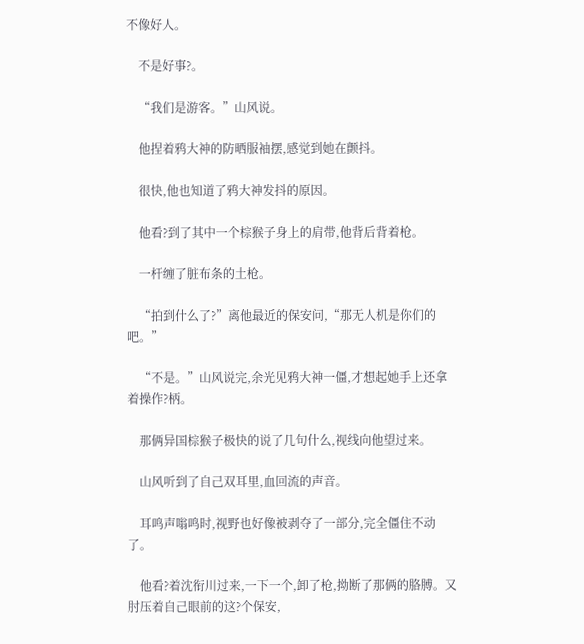不像好人。

    不是好事?。

    “我们是游客。”山风说。

    他捏着鸦大神的防晒服袖摆,感觉到她在颤抖。

    很快,他也知道了鸦大神发抖的原因。

    他看?到了其中一个棕猴子身上的肩带,他背后背着枪。

    一杆缠了脏布条的土枪。

    “拍到什么了?”离他最近的保安问,“那无人机是你们的吧。”

    “不是。”山风说完,余光见鸦大神一僵,才想起她手上还拿着操作?柄。

    那俩异国棕猴子极快的说了几句什么,视线向他望过来。

    山风听到了自己双耳里,血回流的声音。

    耳鸣声嗡鸣时,视野也好像被剥夺了一部分,完全僵住不动了。

    他看?着沈衔川过来,一下一个,卸了枪,拗断了那俩的胳膊。又肘压着自己眼前的这?个保安,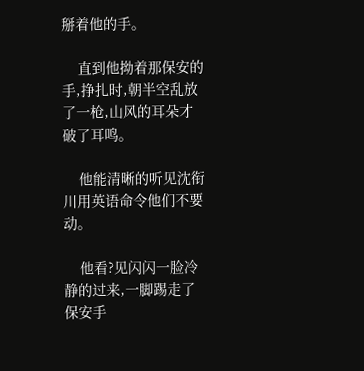掰着他的手。

    直到他拗着那保安的手,挣扎时,朝半空乱放了一枪,山风的耳朵才破了耳鸣。

    他能清晰的听见沈衔川用英语命令他们不要动。

    他看?见闪闪一脸冷静的过来,一脚踢走了保安手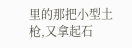里的那把小型土枪,又拿起石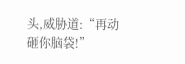头,威胁道:“再动砸你脑袋!”